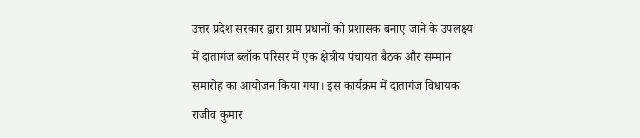उत्तर प्रदेश सरकार द्वारा ग्राम प्रधानों को प्रशासक बनाए जाने के उपलक्ष्य में दातागंज ब्लॉक परिसर में एक क्षेत्रीय पंचायत बैठक और सम्मान समारोह का आयोजन किया गया। इस कार्यक्रम में दातागंज विधायक राजीव कुमार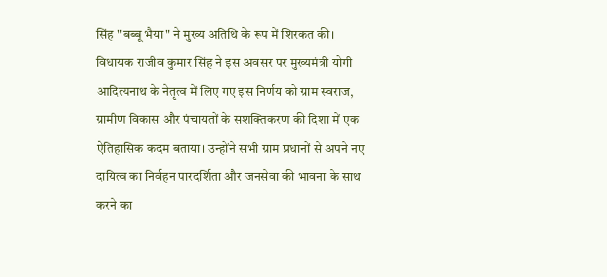सिंह "बब्बू भैया" ने मुख्य अतिथि के रूप में शिरकत की। विधायक राजीव कुमार सिंह ने इस अवसर पर मुख्यमंत्री योगी आदित्यनाथ के नेतृत्व में लिए गए इस निर्णय को ग्राम स्वराज, ग्रामीण विकास और पंचायतों के सशक्तिकरण की दिशा में एक ऐतिहासिक कदम बताया। उन्होंने सभी ग्राम प्रधानों से अपने नए दायित्व का निर्वहन पारदर्शिता और जनसेवा की भावना के साथ करने का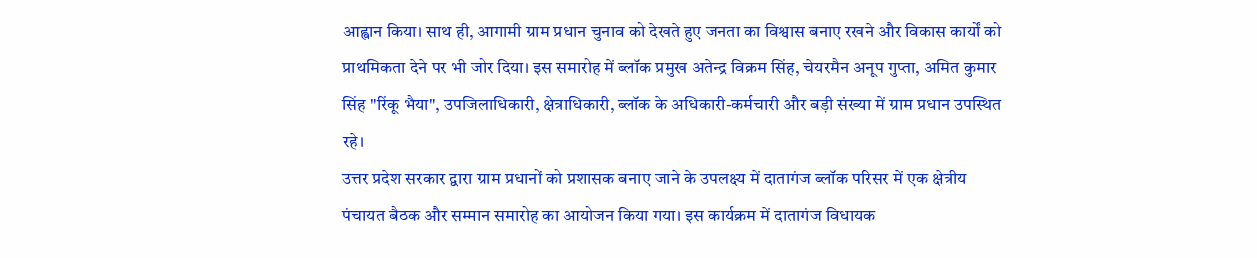आह्वान किया। साथ ही, आगामी ग्राम प्रधान चुनाव को देखते हुए जनता का विश्वास बनाए रखने और विकास कार्यों को प्राथमिकता देने पर भी जोर दिया। इस समारोह में ब्लॉक प्रमुख अतेन्द्र विक्रम सिंह, चेयरमैन अनूप गुप्ता, अमित कुमार सिंह "रिंकू भैया", उपजिलाधिकारी, क्षेत्राधिकारी, ब्लॉक के अधिकारी-कर्मचारी और बड़ी संख्या में ग्राम प्रधान उपस्थित रहे।
उत्तर प्रदेश सरकार द्वारा ग्राम प्रधानों को प्रशासक बनाए जाने के उपलक्ष्य में दातागंज ब्लॉक परिसर में एक क्षेत्रीय पंचायत बैठक और सम्मान समारोह का आयोजन किया गया। इस कार्यक्रम में दातागंज विधायक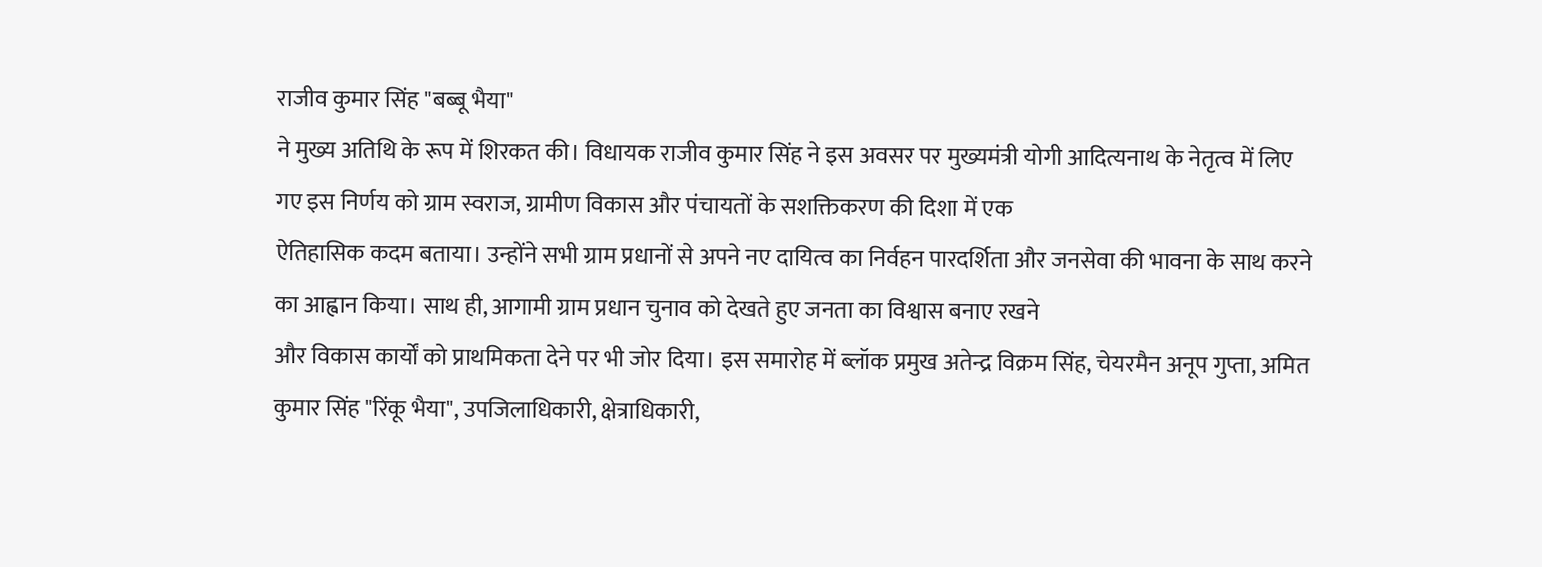राजीव कुमार सिंह "बब्बू भैया"
ने मुख्य अतिथि के रूप में शिरकत की। विधायक राजीव कुमार सिंह ने इस अवसर पर मुख्यमंत्री योगी आदित्यनाथ के नेतृत्व में लिए गए इस निर्णय को ग्राम स्वराज, ग्रामीण विकास और पंचायतों के सशक्तिकरण की दिशा में एक
ऐतिहासिक कदम बताया। उन्होंने सभी ग्राम प्रधानों से अपने नए दायित्व का निर्वहन पारदर्शिता और जनसेवा की भावना के साथ करने का आह्वान किया। साथ ही, आगामी ग्राम प्रधान चुनाव को देखते हुए जनता का विश्वास बनाए रखने
और विकास कार्यों को प्राथमिकता देने पर भी जोर दिया। इस समारोह में ब्लॉक प्रमुख अतेन्द्र विक्रम सिंह, चेयरमैन अनूप गुप्ता, अमित कुमार सिंह "रिंकू भैया", उपजिलाधिकारी, क्षेत्राधिकारी,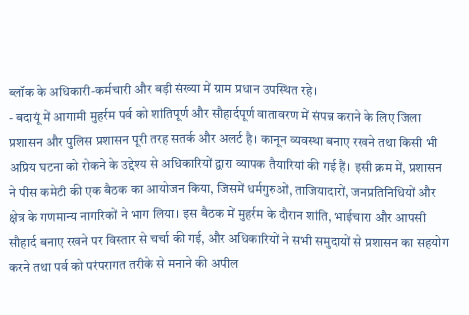ब्लॉक के अधिकारी-कर्मचारी और बड़ी संख्या में ग्राम प्रधान उपस्थित रहे।
- बदायूं में आगामी मुहर्रम पर्व को शांतिपूर्ण और सौहार्दपूर्ण वातावरण में संपन्न कराने के लिए जिला प्रशासन और पुलिस प्रशासन पूरी तरह सतर्क और अलर्ट है। कानून व्यवस्था बनाए रखने तथा किसी भी अप्रिय घटना को रोकने के उद्देश्य से अधिकारियों द्वारा व्यापक तैयारियां की गई हैं। इसी क्रम में, प्रशासन ने पीस कमेटी की एक बैठक का आयोजन किया, जिसमें धर्मगुरुओं, ताजियादारों, जनप्रतिनिधियों और क्षेत्र के गणमान्य नागरिकों ने भाग लिया। इस बैठक में मुहर्रम के दौरान शांति, भाईचारा और आपसी सौहार्द बनाए रखने पर विस्तार से चर्चा की गई, और अधिकारियों ने सभी समुदायों से प्रशासन का सहयोग करने तथा पर्व को परंपरागत तरीके से मनाने की अपील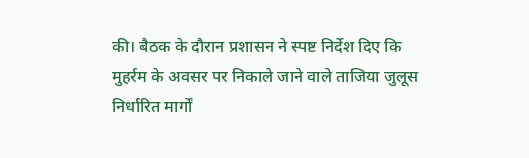की। बैठक के दौरान प्रशासन ने स्पष्ट निर्देश दिए कि मुहर्रम के अवसर पर निकाले जाने वाले ताजिया जुलूस निर्धारित मार्गों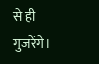से ही गुजरेंगे।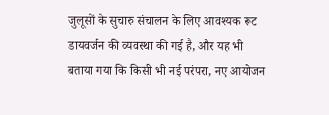जुलूसों के सुचारु संचालन के लिए आवश्यक रूट डायवर्जन की व्यवस्था की गई है, और यह भी बताया गया कि किसी भी नई परंपरा, नए आयोजन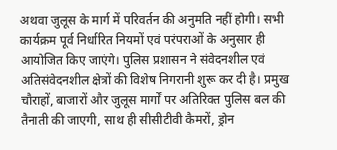अथवा जुलूस के मार्ग में परिवर्तन की अनुमति नहीं होगी। सभी कार्यक्रम पूर्व निर्धारित नियमों एवं परंपराओं के अनुसार ही आयोजित किए जाएंगे। पुलिस प्रशासन ने संवेदनशील एवं अतिसंवेदनशील क्षेत्रों की विशेष निगरानी शुरू कर दी है। प्रमुख चौराहों, बाजारों और जुलूस मार्गों पर अतिरिक्त पुलिस बल की तैनाती की जाएगी, साथ ही सीसीटीवी कैमरों, ड्रोन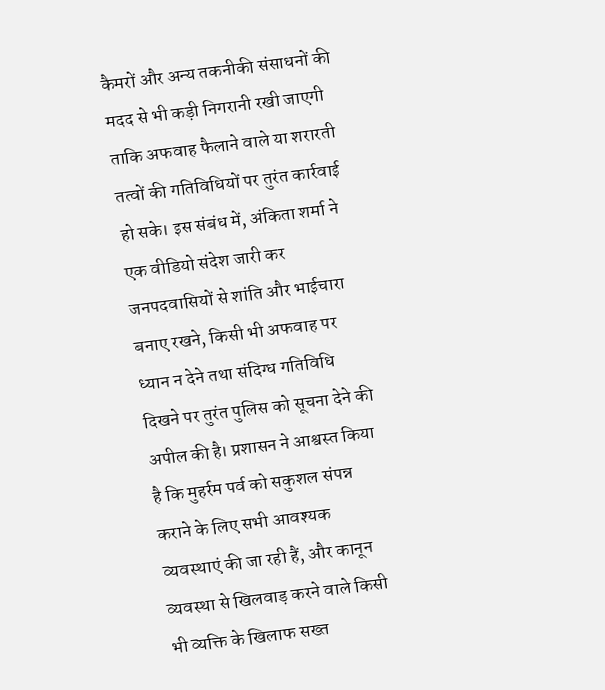कैमरों और अन्य तकनीकी संसाधनों की मदद से भी कड़ी निगरानी रखी जाएगी ताकि अफवाह फैलाने वाले या शरारती तत्वों की गतिविधियों पर तुरंत कार्रवाई हो सके। इस संबंध में, अंकिता शर्मा ने एक वीडियो संदेश जारी कर जनपदवासियों से शांति और भाईचारा बनाए रखने, किसी भी अफवाह पर ध्यान न देने तथा संदिग्ध गतिविधि दिखने पर तुरंत पुलिस को सूचना देने की अपील की है। प्रशासन ने आश्वस्त किया है कि मुहर्रम पर्व को सकुशल संपन्न कराने के लिए सभी आवश्यक व्यवस्थाएं की जा रही हैं, और कानून व्यवस्था से खिलवाड़ करने वाले किसी भी व्यक्ति के खिलाफ सख्त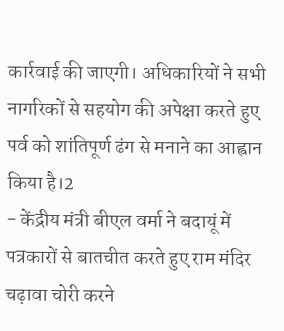कार्रवाई की जाएगी। अधिकारियों ने सभी नागरिकों से सहयोग की अपेक्षा करते हुए पर्व को शांतिपूर्ण ढंग से मनाने का आह्वान किया है।2
- केंद्रीय मंत्री बीएल वर्मा ने बदायूं में पत्रकारों से बातचीत करते हुए राम मंदिर चढ़ावा चोरी करने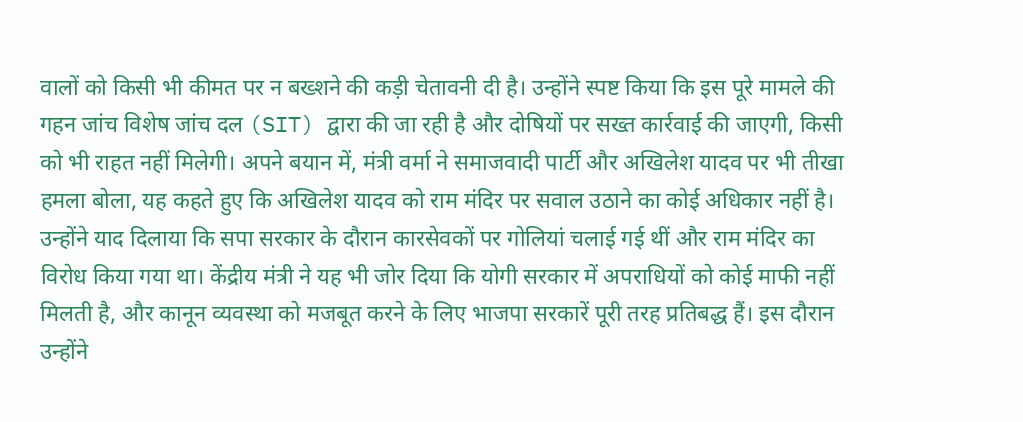वालों को किसी भी कीमत पर न बख्शने की कड़ी चेतावनी दी है। उन्होंने स्पष्ट किया कि इस पूरे मामले की गहन जांच विशेष जांच दल (SIT) द्वारा की जा रही है और दोषियों पर सख्त कार्रवाई की जाएगी, किसी को भी राहत नहीं मिलेगी। अपने बयान में, मंत्री वर्मा ने समाजवादी पार्टी और अखिलेश यादव पर भी तीखा हमला बोला, यह कहते हुए कि अखिलेश यादव को राम मंदिर पर सवाल उठाने का कोई अधिकार नहीं है। उन्होंने याद दिलाया कि सपा सरकार के दौरान कारसेवकों पर गोलियां चलाई गई थीं और राम मंदिर का विरोध किया गया था। केंद्रीय मंत्री ने यह भी जोर दिया कि योगी सरकार में अपराधियों को कोई माफी नहीं मिलती है, और कानून व्यवस्था को मजबूत करने के लिए भाजपा सरकारें पूरी तरह प्रतिबद्ध हैं। इस दौरान उन्होंने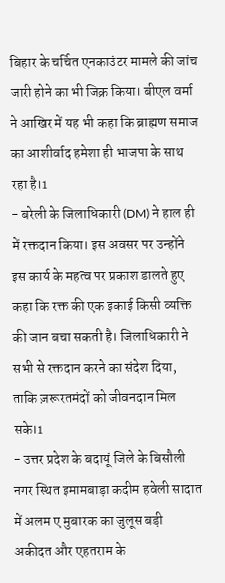बिहार के चर्चित एनकाउंटर मामले की जांच जारी होने का भी जिक्र किया। बीएल वर्मा ने आखिर में यह भी कहा कि ब्राह्मण समाज का आशीर्वाद हमेशा ही भाजपा के साथ रहा है।1
- बरेली के जिलाधिकारी (DM) ने हाल ही में रक्तदान किया। इस अवसर पर उन्होंने इस कार्य के महत्व पर प्रकाश डालते हुए कहा कि रक्त की एक इकाई किसी व्यक्ति की जान बचा सकती है। जिलाधिकारी ने सभी से रक्तदान करने का संदेश दिया, ताकि ज़रूरतमंदों को जीवनदान मिल सके।1
- उत्तर प्रदेश के बदायूं जिले के बिसौली नगर स्थित इमामबाड़ा कदीम हवेली सादात में अलम ए मुबारक का जुलूस बड़ी अकीदत और एहतराम के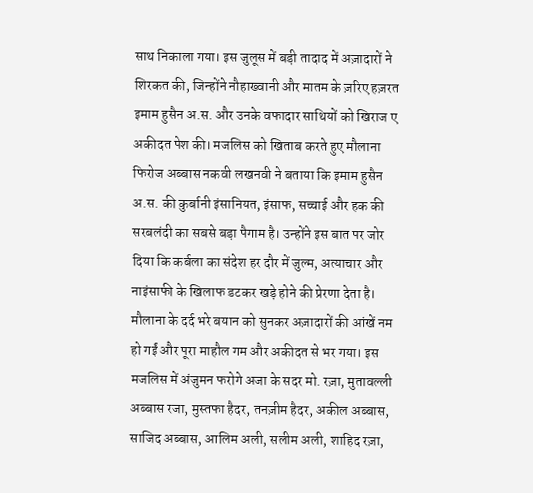साथ निकाला गया। इस जुलूस में बड़ी तादाद में अज़ादारों ने शिरकत की, जिन्होंने नौहाख्वानी और मातम के ज़रिए हज़रत इमाम हुसैन अ.स. और उनके वफादार साथियों को खिराज ए अकीदत पेश की। मजलिस को खिताब करते हुए मौलाना फिरोज अब्बास नकवी लखनवी ने बताया कि इमाम हुसैन अ.स. की कुर्बानी इंसानियत, इंसाफ, सच्चाई और हक की सरबलंदी का सबसे बड़ा पैगाम है। उन्होंने इस बात पर जोर दिया कि कर्बला का संदेश हर दौर में जुल्म, अत्याचार और नाइंसाफी के खिलाफ डटकर खड़े होने की प्रेरणा देता है। मौलाना के दर्द भरे बयान को सुनकर अज़ादारों की आंखें नम हो गईं और पूरा माहौल गम और अकीदत से भर गया। इस मजलिस में अंजुमन फरोगे अजा के सदर मो. रज़ा, मुतावल्ली अब्बास रजा, मुस्तफा हैदर, तनज़ीम हैदर, अकील अब्बास, साजिद अब्बास, आलिम अली, सलीम अली, शाहिद रज़ा,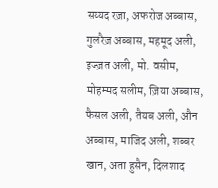सय्यद रज़ा, अफरोज अब्बास, गुलरैज़ अब्बास, महमूद अली, इज्ज़त अली, मो. वसीम, मोहम्मद सलीम, ज़िया अब्बास, फैसल अली, तैयब अली, औन अब्बास, माजिद अली, शब्बर खान, अता हुसैन, दिलशाद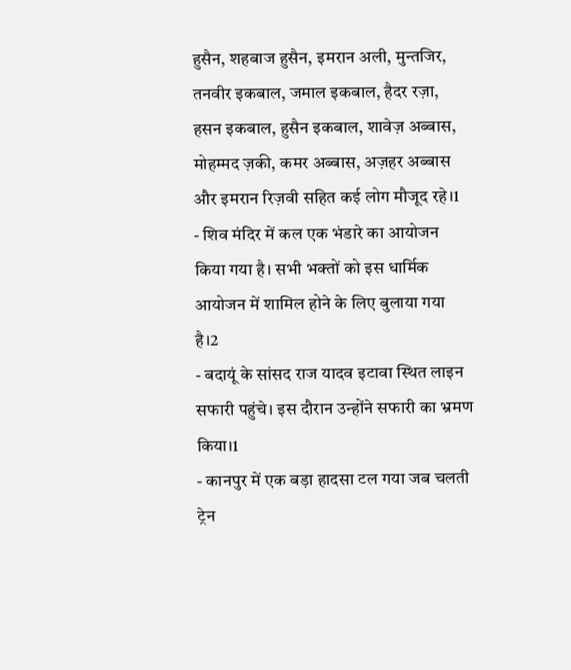हुसैन, शहबाज हुसैन, इमरान अली, मुन्तजिर, तनवीर इकबाल, जमाल इकबाल, हैदर रज़ा, हसन इकबाल, हुसैन इकबाल, शावेज़ अब्बास, मोहम्मद ज़की, कमर अब्बास, अज़हर अब्बास और इमरान रिज़वी सहित कई लोग मौजूद रहे।1
- शिव मंदिर में कल एक भंडारे का आयोजन किया गया है। सभी भक्तों को इस धार्मिक आयोजन में शामिल होने के लिए बुलाया गया है।2
- बदायूं के सांसद राज यादव इटावा स्थित लाइन सफारी पहुंचे। इस दौरान उन्होंने सफारी का भ्रमण किया।1
- कानपुर में एक बड़ा हादसा टल गया जब चलती ट्रेन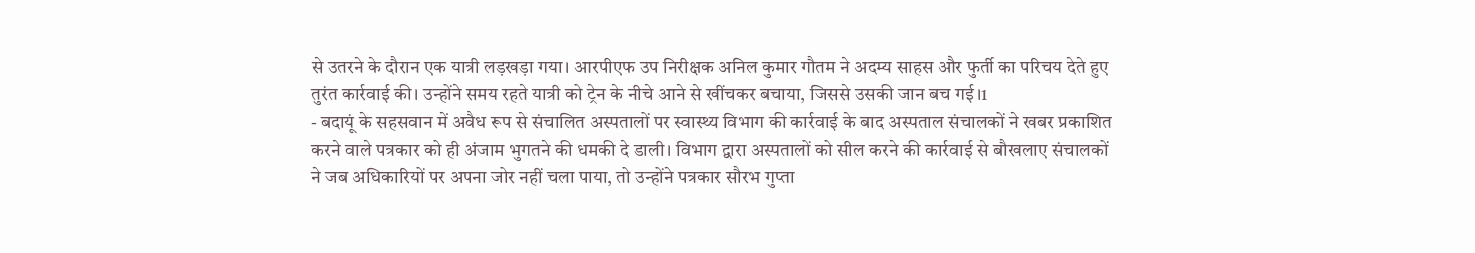से उतरने के दौरान एक यात्री लड़खड़ा गया। आरपीएफ उप निरीक्षक अनिल कुमार गौतम ने अदम्य साहस और फुर्ती का परिचय देते हुए तुरंत कार्रवाई की। उन्होंने समय रहते यात्री को ट्रेन के नीचे आने से खींचकर बचाया, जिससे उसकी जान बच गई।1
- बदायूं के सहसवान में अवैध रूप से संचालित अस्पतालों पर स्वास्थ्य विभाग की कार्रवाई के बाद अस्पताल संचालकों ने खबर प्रकाशित करने वाले पत्रकार को ही अंजाम भुगतने की धमकी दे डाली। विभाग द्वारा अस्पतालों को सील करने की कार्रवाई से बौखलाए संचालकों ने जब अधिकारियों पर अपना जोर नहीं चला पाया, तो उन्होंने पत्रकार सौरभ गुप्ता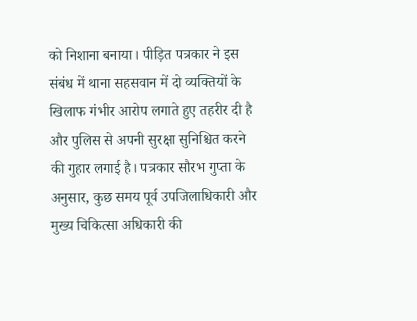को निशाना बनाया। पीड़ित पत्रकार ने इस संबंध में थाना सहसवान में दो व्यक्तियों के खिलाफ गंभीर आरोप लगाते हुए तहरीर दी है और पुलिस से अपनी सुरक्षा सुनिश्चित करने की गुहार लगाई है। पत्रकार सौरभ गुप्ता के अनुसार, कुछ समय पूर्व उपजिलाधिकारी और मुख्य चिकित्सा अधिकारी की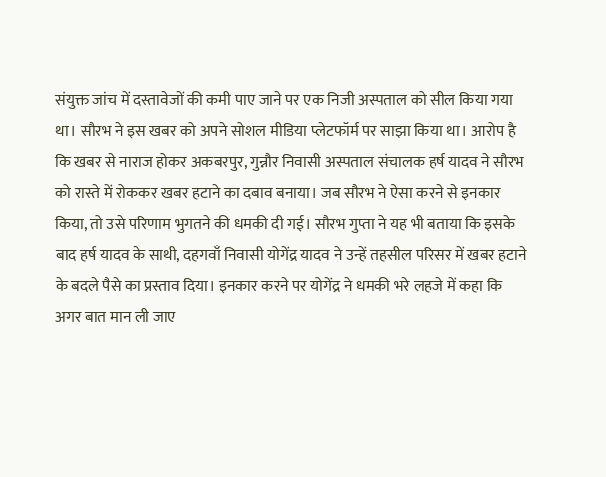संयुक्त जांच में दस्तावेजों की कमी पाए जाने पर एक निजी अस्पताल को सील किया गया था। सौरभ ने इस खबर को अपने सोशल मीडिया प्लेटफॉर्म पर साझा किया था। आरोप है कि खबर से नाराज होकर अकबरपुर, गुन्नौर निवासी अस्पताल संचालक हर्ष यादव ने सौरभ को रास्ते में रोककर खबर हटाने का दबाव बनाया। जब सौरभ ने ऐसा करने से इनकार किया, तो उसे परिणाम भुगतने की धमकी दी गई। सौरभ गुप्ता ने यह भी बताया कि इसके बाद हर्ष यादव के साथी, दहगवाँ निवासी योगेंद्र यादव ने उन्हें तहसील परिसर में खबर हटाने के बदले पैसे का प्रस्ताव दिया। इनकार करने पर योगेंद्र ने धमकी भरे लहजे में कहा कि अगर बात मान ली जाए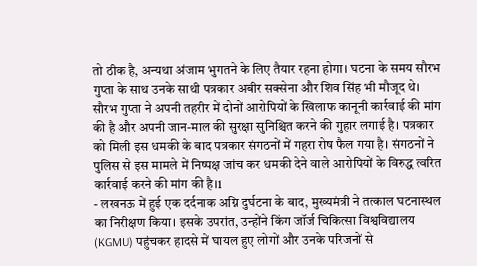तो ठीक है, अन्यथा अंजाम भुगतने के लिए तैयार रहना होगा। घटना के समय सौरभ गुप्ता के साथ उनके साथी पत्रकार अबीर सक्सेना और शिव सिंह भी मौजूद थे। सौरभ गुप्ता ने अपनी तहरीर में दोनों आरोपियों के खिलाफ कानूनी कार्रवाई की मांग की है और अपनी जान-माल की सुरक्षा सुनिश्चित करने की गुहार लगाई है। पत्रकार को मिली इस धमकी के बाद पत्रकार संगठनों में गहरा रोष फैल गया है। संगठनों ने पुलिस से इस मामले में निष्पक्ष जांच कर धमकी देने वाले आरोपियों के विरुद्ध त्वरित कार्रवाई करने की मांग की है।1
- लखनऊ में हुई एक दर्दनाक अग्नि दुर्घटना के बाद, मुख्यमंत्री ने तत्काल घटनास्थल का निरीक्षण किया। इसके उपरांत, उन्होंने किंग जॉर्ज चिकित्सा विश्वविद्यालय (KGMU) पहुंचकर हादसे में घायल हुए लोगों और उनके परिजनों से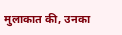मुलाकात की, उनका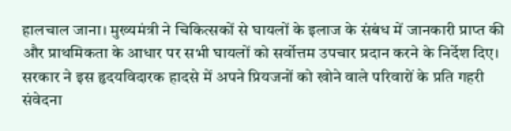हालचाल जाना। मुख्यमंत्री ने चिकित्सकों से घायलों के इलाज के संबंध में जानकारी प्राप्त की और प्राथमिकता के आधार पर सभी घायलों को सर्वोत्तम उपचार प्रदान करने के निर्देश दिए। सरकार ने इस हृदयविदारक हादसे में अपने प्रियजनों को खोने वाले परिवारों के प्रति गहरी संवेदना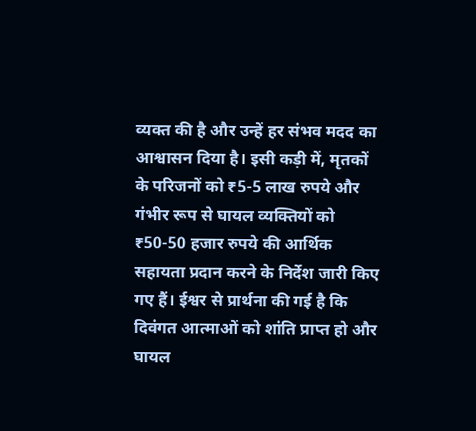व्यक्त की है और उन्हें हर संभव मदद का आश्वासन दिया है। इसी कड़ी में, मृतकों के परिजनों को ₹5-5 लाख रुपये और गंभीर रूप से घायल व्यक्तियों को ₹50-50 हजार रुपये की आर्थिक सहायता प्रदान करने के निर्देश जारी किए गए हैं। ईश्वर से प्रार्थना की गई है कि दिवंगत आत्माओं को शांति प्राप्त हो और घायल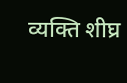व्यक्ति शीघ्र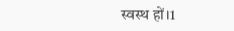स्वस्थ हों।1